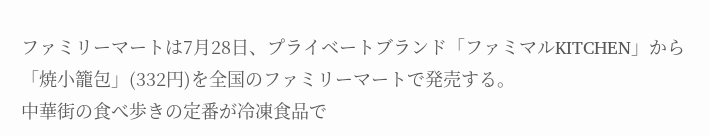ファミリーマートは7月28日、プライベートブランド「ファミマルKITCHEN」から「焼小籠包」(332円)を全国のファミリーマートで発売する。
中華街の食べ歩きの定番が冷凍食品で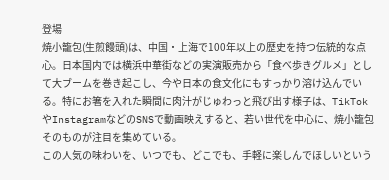登場
焼小籠包(生煎饅頭)は、中国・上海で100年以上の歴史を持つ伝統的な点心。日本国内では横浜中華街などの実演販売から「食べ歩きグルメ」として大ブームを巻き起こし、今や日本の食文化にもすっかり溶け込んでいる。特にお箸を入れた瞬間に肉汁がじゅわっと飛び出す様子は、TikTokやInstagramなどのSNSで動画映えすると、若い世代を中心に、焼小籠包そのものが注目を集めている。
この人気の味わいを、いつでも、どこでも、手軽に楽しんでほしいという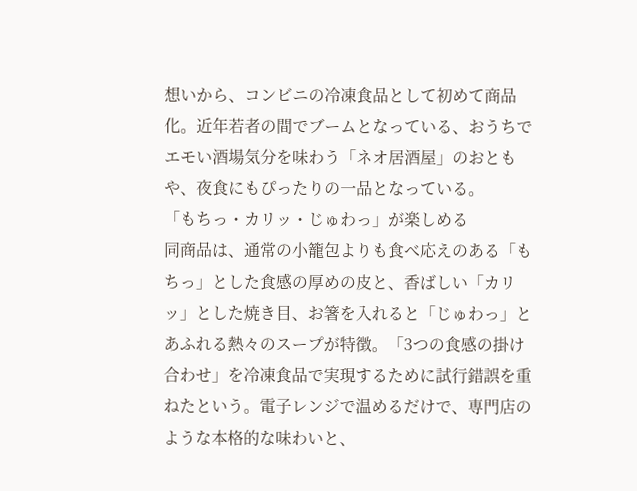想いから、コンビニの冷凍食品として初めて商品化。近年若者の間でブームとなっている、おうちでエモい酒場気分を味わう「ネオ居酒屋」のおともや、夜食にもぴったりの一品となっている。
「もちっ・カリッ・じゅわっ」が楽しめる
同商品は、通常の小籠包よりも食べ応えのある「もちっ」とした食感の厚めの皮と、香ばしい「カリッ」とした焼き目、お箸を入れると「じゅわっ」とあふれる熱々のスープが特徴。「3つの食感の掛け合わせ」を冷凍食品で実現するために試行錯誤を重ねたという。電子レンジで温めるだけで、専門店のような本格的な味わいと、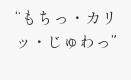“もちっ・カリッ・じゅわっ”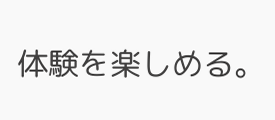体験を楽しめる。